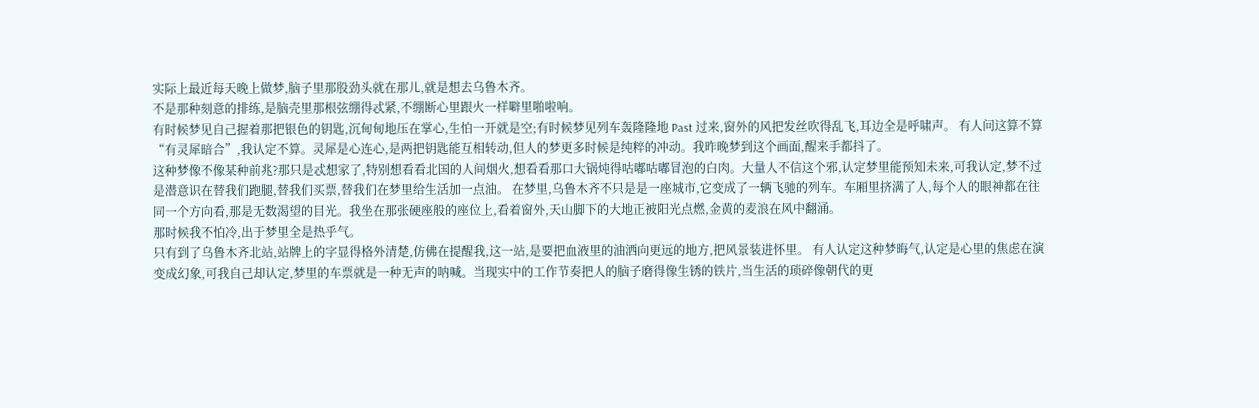实际上最近每天晚上做梦,脑子里那股劲头就在那儿,就是想去乌鲁木齐。
不是那种刻意的排练,是脑壳里那根弦绷得忒紧,不绷断心里跟火一样噼里啪啦响。
有时候梦见自己握着那把银色的钥匙,沉甸甸地压在掌心,生怕一开就是空;有时候梦见列车轰隆隆地 Past 过来,窗外的风把发丝吹得乱飞,耳边全是呼啸声。 有人问这算不算“有灵犀暗合”,我认定不算。灵犀是心连心,是两把钥匙能互相转动,但人的梦更多时候是纯粹的冲动。我昨晚梦到这个画面,醒来手都抖了。
这种梦像不像某种前兆?那只是忒想家了,特别想看看北国的人间烟火,想看看那口大锅炖得咕嘟咕嘟冒泡的白肉。大量人不信这个邪,认定梦里能预知未来,可我认定,梦不过是潜意识在替我们跑腿,替我们买票,替我们在梦里给生活加一点油。 在梦里,乌鲁木齐不只是是一座城市,它变成了一辆飞驰的列车。车厢里挤满了人,每个人的眼神都在往同一个方向看,那是无数渴望的目光。我坐在那张硬座般的座位上,看着窗外,天山脚下的大地正被阳光点燃,金黄的麦浪在风中翻涌。
那时候我不怕冷,出于梦里全是热乎气。
只有到了乌鲁木齐北站,站牌上的字显得格外清楚,仿佛在提醒我,这一站,是要把血液里的油洒向更远的地方,把风景装进怀里。 有人认定这种梦晦气,认定是心里的焦虑在演变成幻象,可我自己却认定,梦里的车票就是一种无声的呐喊。当现实中的工作节奏把人的脑子磨得像生锈的铁片,当生活的琐碎像朝代的更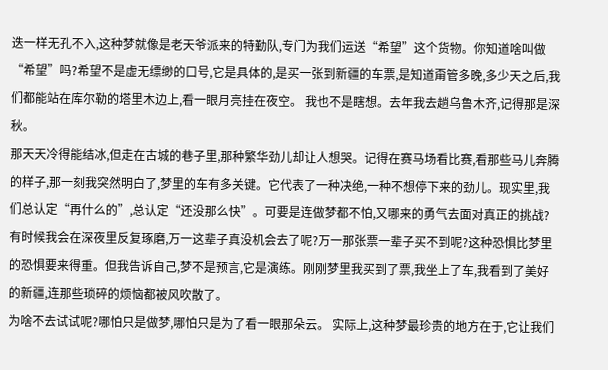迭一样无孔不入,这种梦就像是老天爷派来的特勤队,专门为我们运送“希望”这个货物。你知道啥叫做“希望”吗?希望不是虚无缥缈的口号,它是具体的,是买一张到新疆的车票,是知道甭管多晚,多少天之后,我们都能站在库尔勒的塔里木边上,看一眼月亮挂在夜空。 我也不是瞎想。去年我去趟乌鲁木齐,记得那是深秋。
那天天冷得能结冰,但走在古城的巷子里,那种繁华劲儿却让人想哭。记得在赛马场看比赛,看那些马儿奔腾的样子,那一刻我突然明白了,梦里的车有多关键。它代表了一种决绝,一种不想停下来的劲儿。现实里,我们总认定“再什么的”,总认定“还没那么快”。可要是连做梦都不怕,又哪来的勇气去面对真正的挑战? 有时候我会在深夜里反复琢磨,万一这辈子真没机会去了呢?万一那张票一辈子买不到呢?这种恐惧比梦里的恐惧要来得重。但我告诉自己,梦不是预言,它是演练。刚刚梦里我买到了票,我坐上了车,我看到了美好的新疆,连那些琐碎的烦恼都被风吹散了。
为啥不去试试呢?哪怕只是做梦,哪怕只是为了看一眼那朵云。 实际上,这种梦最珍贵的地方在于,它让我们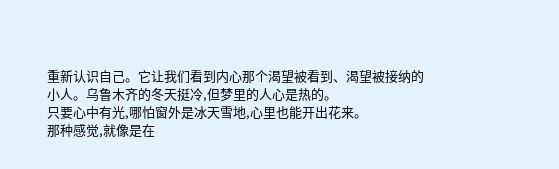重新认识自己。它让我们看到内心那个渴望被看到、渴望被接纳的小人。乌鲁木齐的冬天挺冷,但梦里的人心是热的。
只要心中有光,哪怕窗外是冰天雪地,心里也能开出花来。
那种感觉,就像是在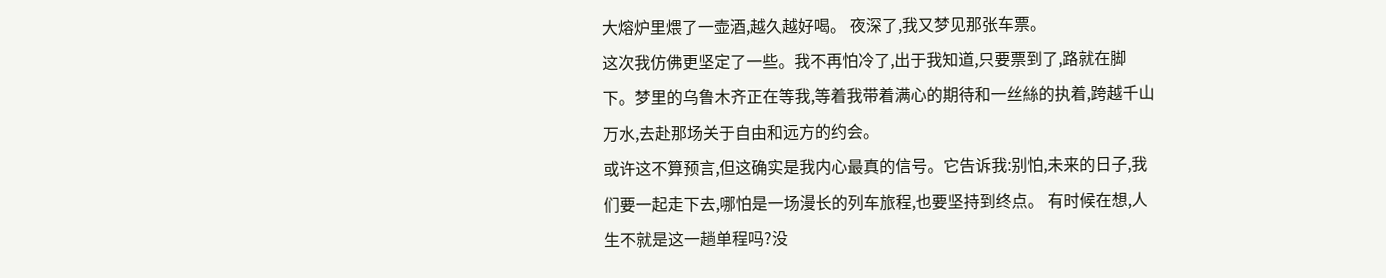大熔炉里煨了一壶酒,越久越好喝。 夜深了,我又梦见那张车票。
这次我仿佛更坚定了一些。我不再怕冷了,出于我知道,只要票到了,路就在脚下。梦里的乌鲁木齐正在等我,等着我带着满心的期待和一丝絲的执着,跨越千山万水,去赴那场关于自由和远方的约会。
或许这不算预言,但这确实是我内心最真的信号。它告诉我:别怕,未来的日子,我们要一起走下去,哪怕是一场漫长的列车旅程,也要坚持到终点。 有时候在想,人生不就是这一趟单程吗?没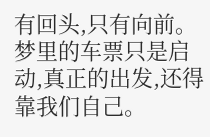有回头,只有向前。梦里的车票只是启动,真正的出发,还得靠我们自己。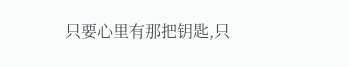只要心里有那把钥匙,只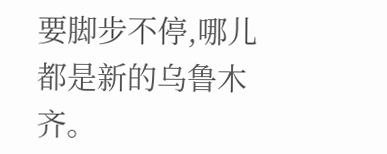要脚步不停,哪儿都是新的乌鲁木齐。